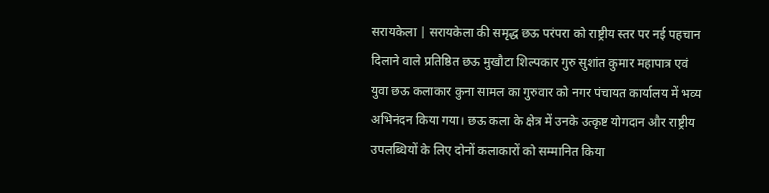सरायकेला | सरायकेला की समृद्ध छऊ परंपरा को राष्ट्रीय स्तर पर नई पहचान दिलाने वाले प्रतिष्ठित छऊ मुखौटा शिल्पकार गुरु सुशांत कुमार महापात्र एवं युवा छऊ कलाकार कुना सामल का गुरुवार को नगर पंचायत कार्यालय में भव्य अभिनंदन किया गया। छऊ कला के क्षेत्र में उनके उत्कृष्ट योगदान और राष्ट्रीय उपलब्धियों के लिए दोनों कलाकारों को सम्मानित किया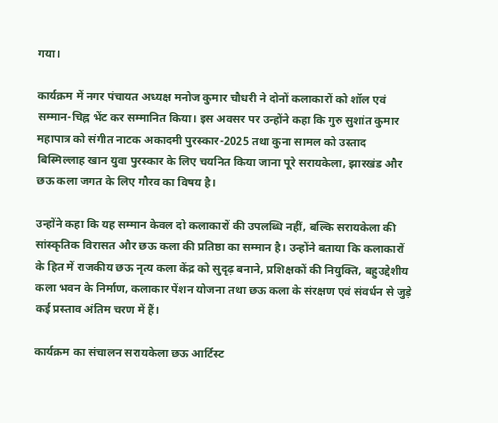गया।

कार्यक्रम में नगर पंचायत अध्यक्ष मनोज कुमार चौधरी ने दोनों कलाकारों को शॉल एवं सम्मान-चिह्न भेंट कर सम्मानित किया। इस अवसर पर उन्होंने कहा कि गुरु सुशांत कुमार महापात्र को संगीत नाटक अकादमी पुरस्कार-2025 तथा कुना सामल को उस्ताद बिस्मिल्लाह खान युवा पुरस्कार के लिए चयनित किया जाना पूरे सरायकेला, झारखंड और छऊ कला जगत के लिए गौरव का विषय है।

उन्होंने कहा कि यह सम्मान केवल दो कलाकारों की उपलब्धि नहीं, बल्कि सरायकेला की सांस्कृतिक विरासत और छऊ कला की प्रतिष्ठा का सम्मान है। उन्होंने बताया कि कलाकारों के हित में राजकीय छऊ नृत्य कला केंद्र को सुदृढ़ बनाने, प्रशिक्षकों की नियुक्ति, बहुउद्देशीय कला भवन के निर्माण, कलाकार पेंशन योजना तथा छऊ कला के संरक्षण एवं संवर्धन से जुड़े कई प्रस्ताव अंतिम चरण में हैं।

कार्यक्रम का संचालन सरायकेला छऊ आर्टिस्ट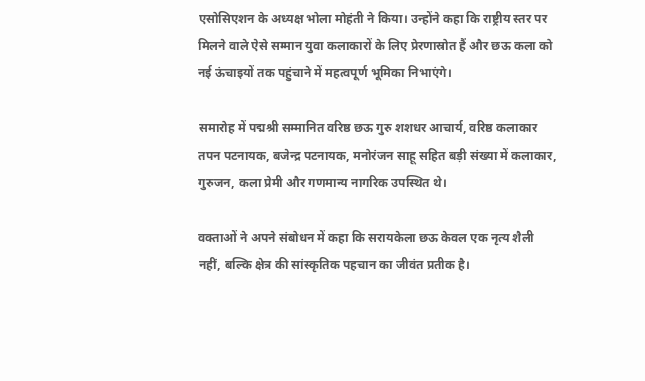एसोसिएशन के अध्यक्ष भोला मोहंती ने किया। उन्होंने कहा कि राष्ट्रीय स्तर पर मिलने वाले ऐसे सम्मान युवा कलाकारों के लिए प्रेरणास्रोत हैं और छऊ कला को नई ऊंचाइयों तक पहुंचाने में महत्वपूर्ण भूमिका निभाएंगे।

समारोह में पद्मश्री सम्मानित वरिष्ठ छऊ गुरु शशधर आचार्य, वरिष्ठ कलाकार तपन पटनायक, बजेन्द्र पटनायक, मनोरंजन साहू सहित बड़ी संख्या में कलाकार, गुरुजन, कला प्रेमी और गणमान्य नागरिक उपस्थित थे।

वक्ताओं ने अपने संबोधन में कहा कि सरायकेला छऊ केवल एक नृत्य शैली नहीं, बल्कि क्षेत्र की सांस्कृतिक पहचान का जीवंत प्रतीक है।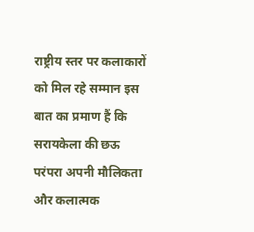राष्ट्रीय स्तर पर कलाकारों को मिल रहे सम्मान इस बात का प्रमाण हैं कि सरायकेला की छऊ परंपरा अपनी मौलिकता और कलात्मक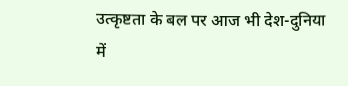उत्कृष्टता के बल पर आज भी देश-दुनिया में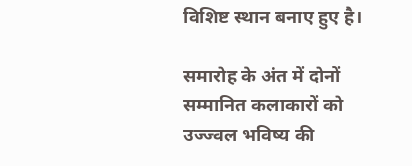विशिष्ट स्थान बनाए हुए है।

समारोह के अंत में दोनों सम्मानित कलाकारों को उज्ज्वल भविष्य की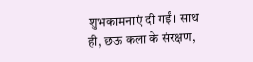शुभकामनाएं दी गईं। साथ ही, छऊ कला के संरक्षण,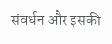संवर्धन और इसकी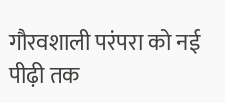गौरवशाली परंपरा को नई पीढ़ी तक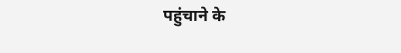पहुंचाने के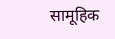सामूहिक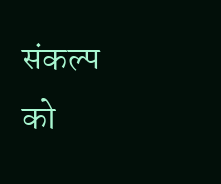संकल्प को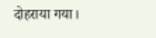दोहराया गया।